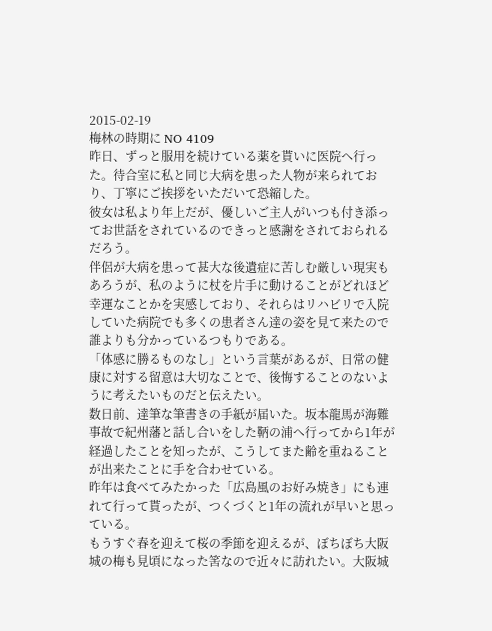2015-02-19
梅林の時期に NO 4109
昨日、ずっと服用を続けている薬を貰いに医院へ行った。待合室に私と同じ大病を患った人物が来られており、丁寧にご挨拶をいただいて恐縮した。
彼女は私より年上だが、優しいご主人がいつも付き添ってお世話をされているのできっと感謝をされておられるだろう。
伴侶が大病を患って甚大な後遺症に苦しむ厳しい現実もあろうが、私のように杖を片手に動けることがどれほど幸運なことかを実感しており、それらはリハビリで入院していた病院でも多くの患者さん達の姿を見て来たので誰よりも分かっているつもりである。
「体感に勝るものなし」という言葉があるが、日常の健康に対する留意は大切なことで、後悔することのないように考えたいものだと伝えたい。
数日前、達筆な筆書きの手紙が届いた。坂本龍馬が海難事故で紀州藩と話し合いをした鞆の浦へ行ってから1年が経過したことを知ったが、こうしてまた齢を重ねることが出来たことに手を合わせている。
昨年は食べてみたかった「広島風のお好み焼き」にも連れて行って貰ったが、つくづくと1年の流れが早いと思っている。
もうすぐ春を迎えて桜の季節を迎えるが、ぼちぼち大阪城の梅も見頃になった筈なので近々に訪れたい。大阪城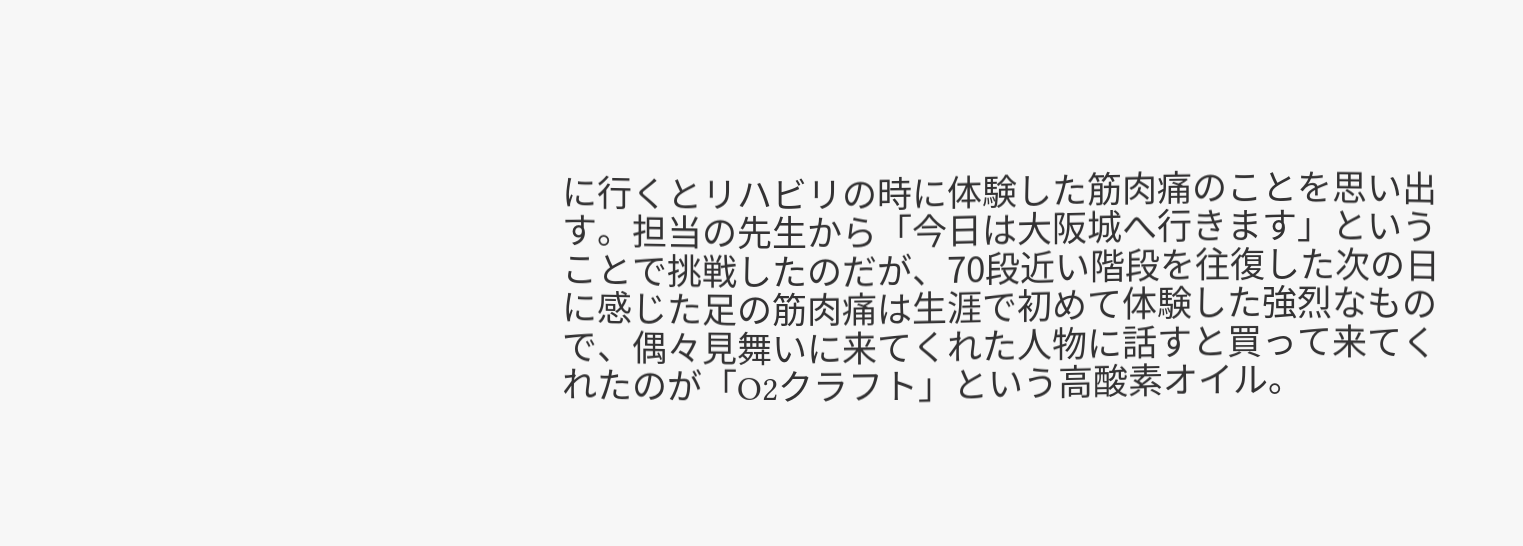に行くとリハビリの時に体験した筋肉痛のことを思い出す。担当の先生から「今日は大阪城へ行きます」ということで挑戦したのだが、70段近い階段を往復した次の日に感じた足の筋肉痛は生涯で初めて体験した強烈なもので、偶々見舞いに来てくれた人物に話すと買って来てくれたのが「O2クラフト」という高酸素オイル。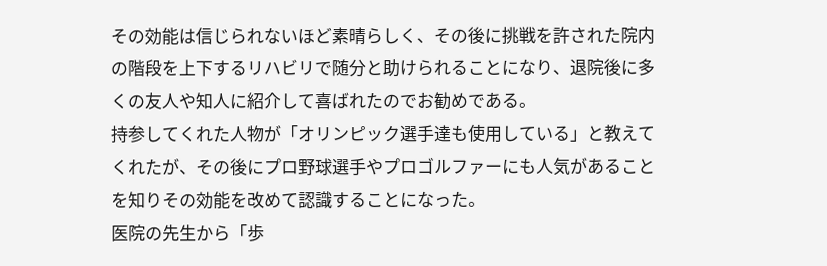その効能は信じられないほど素晴らしく、その後に挑戦を許された院内の階段を上下するリハビリで随分と助けられることになり、退院後に多くの友人や知人に紹介して喜ばれたのでお勧めである。
持参してくれた人物が「オリンピック選手達も使用している」と教えてくれたが、その後にプロ野球選手やプロゴルファーにも人気があることを知りその効能を改めて認識することになった。
医院の先生から「歩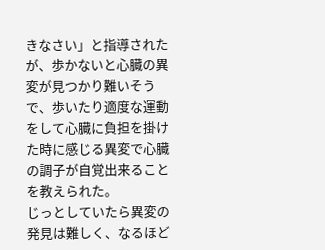きなさい」と指導されたが、歩かないと心臓の異変が見つかり難いそうで、歩いたり適度な運動をして心臓に負担を掛けた時に感じる異変で心臓の調子が自覚出来ることを教えられた。
じっとしていたら異変の発見は難しく、なるほど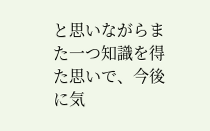と思いながらまた一つ知識を得た思いで、今後に気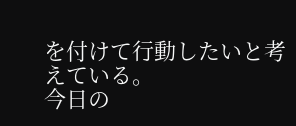を付けて行動したいと考えている。
今日の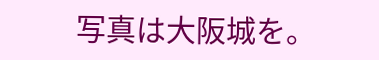写真は大阪城を。